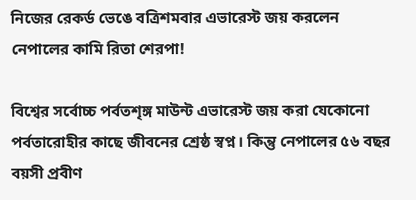নিজের রেকর্ড ভেঙে বত্রিশমবার এভারেস্ট জয় করলেন নেপালের কামি রিতা শেরপা!

বিশ্বের সর্বোচ্চ পর্বতশৃঙ্গ মাউন্ট এভারেস্ট জয় করা যেকোনো পর্বতারোহীর কাছে জীবনের শ্রেষ্ঠ স্বপ্ন। কিন্তু নেপালের ৫৬ বছর বয়সী প্রবীণ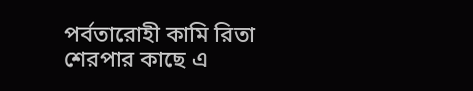পর্বতারোহী কামি রিতা শেরপার কাছে এ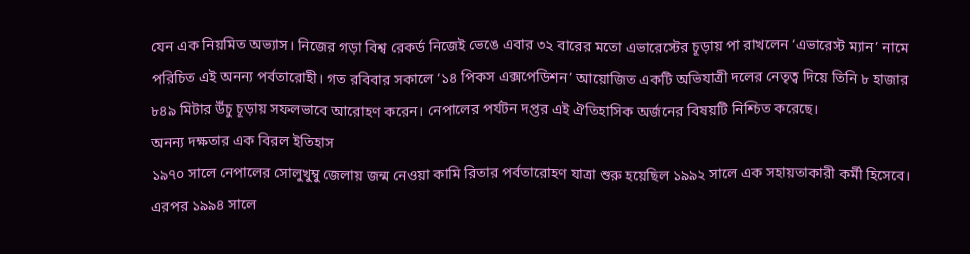যেন এক নিয়মিত অভ্যাস। নিজের গড়া বিশ্ব রেকর্ড নিজেই ভেঙে এবার ৩২ বারের মতো এভারেস্টের চূড়ায় পা রাখলেন ‘এভারেস্ট ম্যান’ নামে পরিচিত এই অনন্য পর্বতারোহী। গত রবিবার সকালে ‘১৪ পিকস এক্সপেডিশন’ আয়োজিত একটি অভিযাত্রী দলের নেতৃত্ব দিয়ে তিনি ৮ হাজার ৮৪৯ মিটার উঁচু চূড়ায় সফলভাবে আরোহণ করেন। নেপালের পর্যটন দপ্তর এই ঐতিহাসিক অর্জনের বিষয়টি নিশ্চিত করেছে।
অনন্য দক্ষতার এক বিরল ইতিহাস
১৯৭০ সালে নেপালের সোলুখুম্বু জেলায় জন্ম নেওয়া কামি রিতার পর্বতারোহণ যাত্রা শুরু হয়েছিল ১৯৯২ সালে এক সহায়তাকারী কর্মী হিসেবে। এরপর ১৯৯৪ সালে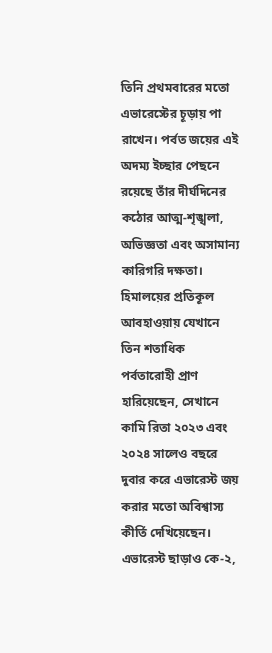তিনি প্রথমবারের মতো এভারেস্টের চূড়ায় পা রাখেন। পর্বত জয়ের এই অদম্য ইচ্ছার পেছনে রয়েছে তাঁর দীর্ঘদিনের কঠোর আত্ম-শৃঙ্খলা, অভিজ্ঞতা এবং অসামান্য কারিগরি দক্ষতা। হিমালয়ের প্রতিকূল আবহাওয়ায় যেখানে তিন শতাধিক পর্বতারোহী প্রাণ হারিয়েছেন, সেখানে কামি রিতা ২০২৩ এবং ২০২৪ সালেও বছরে দুবার করে এভারেস্ট জয় করার মতো অবিশ্বাস্য কীর্তি দেখিয়েছেন। এভারেস্ট ছাড়াও কে-২,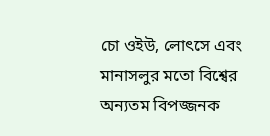চো ওইউ, লোৎসে এবং মানাসলুর মতো বিশ্বের অন্যতম বিপজ্জনক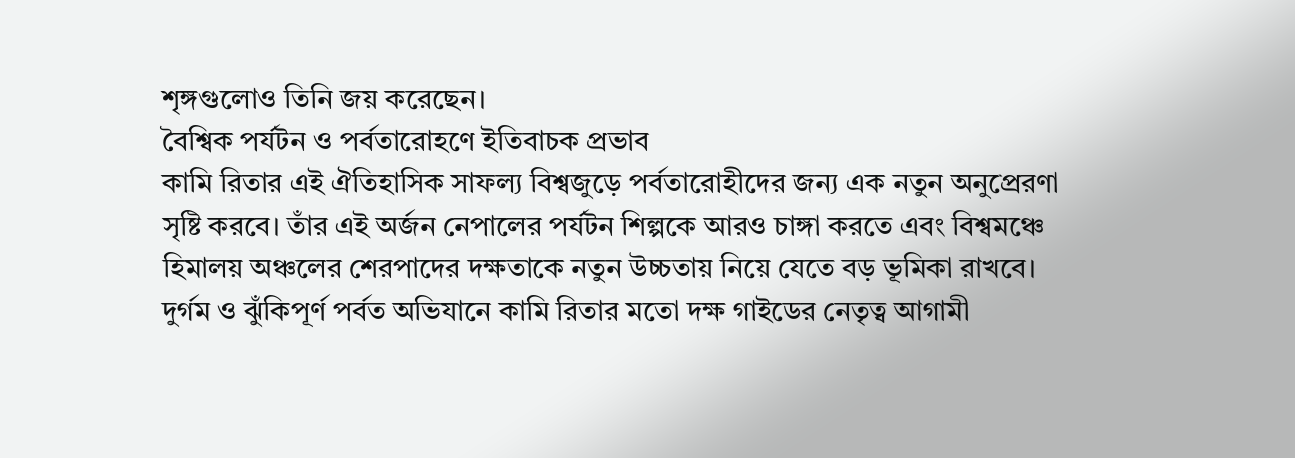শৃঙ্গগুলোও তিনি জয় করেছেন।
বৈশ্বিক পর্যটন ও পর্বতারোহণে ইতিবাচক প্রভাব
কামি রিতার এই ঐতিহাসিক সাফল্য বিশ্বজুড়ে পর্বতারোহীদের জন্য এক নতুন অনুপ্রেরণা সৃষ্টি করবে। তাঁর এই অর্জন নেপালের পর্যটন শিল্পকে আরও চাঙ্গা করতে এবং বিশ্বমঞ্চে হিমালয় অঞ্চলের শেরপাদের দক্ষতাকে নতুন উচ্চতায় নিয়ে যেতে বড় ভূমিকা রাখবে। দুর্গম ও ঝুঁকিপূর্ণ পর্বত অভিযানে কামি রিতার মতো দক্ষ গাইডের নেতৃত্ব আগামী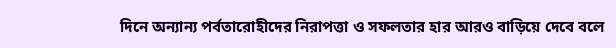দিনে অন্যান্য পর্বতারোহীদের নিরাপত্তা ও সফলতার হার আরও বাড়িয়ে দেবে বলে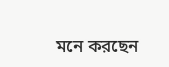মনে করছেন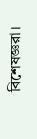বিশেষজ্ঞরা।